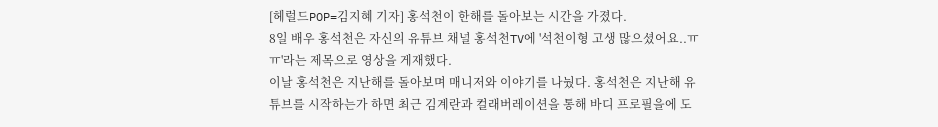[헤럴드POP=김지혜 기자] 홍석천이 한해를 돌아보는 시간을 가졌다.
8일 배우 홍석천은 자신의 유튜브 채널 홍석천TV에 '석천이형 고생 많으셨어요..ㅠㅠ'라는 제목으로 영상을 게재했다.
이날 홍석천은 지난해를 돌아보며 매니저와 이야기를 나눴다. 홍석천은 지난해 유튜브를 시작하는가 하면 최근 김계란과 컬래버레이션을 통해 바디 프로필을에 도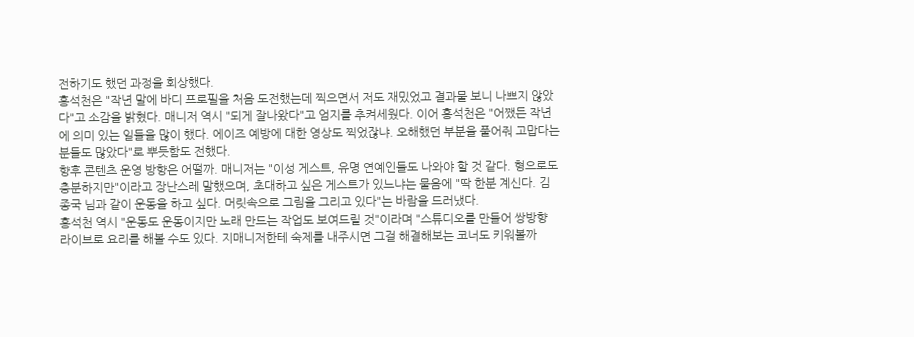전하기도 했던 과정을 회상했다.
홍석천은 "작년 말에 바디 프로필을 처음 도전했는데 찍으면서 저도 재밌었고 결과물 보니 나쁘지 않았다"고 소감을 밝혔다. 매니저 역시 "되게 잘나왔다"고 엄지를 추켜세웠다. 이어 홍석천은 "어쨌든 작년에 의미 있는 일들을 많이 했다. 에이즈 예방에 대한 영상도 찍었잖냐. 오해했던 부분을 풀어줘 고맙다는 분들도 많았다"로 뿌듯함도 전했다.
향후 콘텐츠 운영 방향은 어떨까. 매니저는 "이성 게스트, 유명 연예인들도 나와야 할 것 같다. 형으로도 충분하지만"이라고 장난스레 말했으며, 초대하고 싶은 게스트가 있느냐는 물음에 "딱 한분 계신다. 김종국 님과 같이 운동을 하고 싶다. 머릿속으로 그림을 그리고 있다"는 바람을 드러냈다.
홍석천 역시 "운동도 운동이지만 노래 만드는 작업도 보여드릴 것"이라며 "스튜디오를 만들어 쌍방향 라이브로 요리를 해볼 수도 있다. 지매니저한테 숙제를 내주시면 그걸 해결해보는 코너도 키워볼까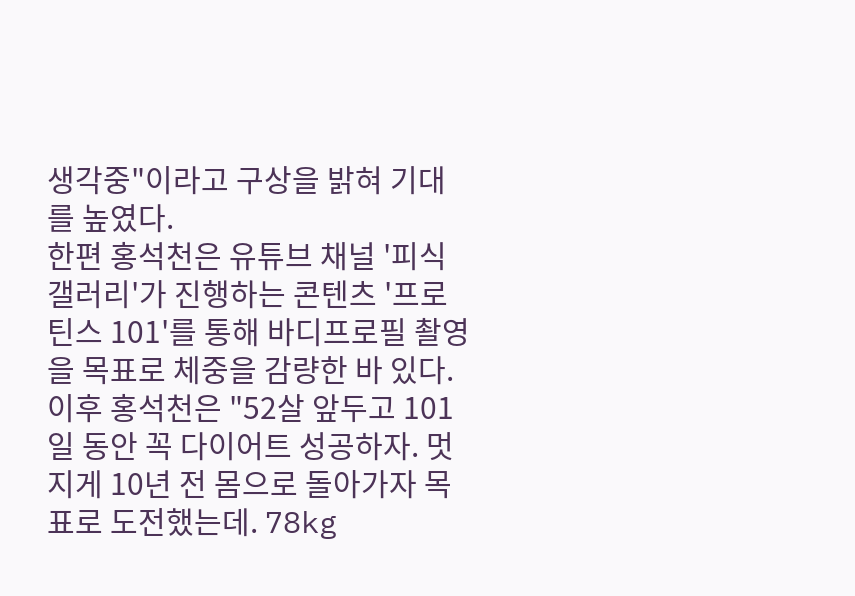생각중"이라고 구상을 밝혀 기대를 높였다.
한편 홍석천은 유튜브 채널 '피식갤러리'가 진행하는 콘텐츠 '프로틴스 101'를 통해 바디프로필 촬영을 목표로 체중을 감량한 바 있다.
이후 홍석천은 "52살 앞두고 101일 동안 꼭 다이어트 성공하자. 멋지게 10년 전 몸으로 돌아가자 목표로 도전했는데. 78kg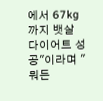에서 67kg까지 뱃살 다이어트 성공"이라며 "뭐든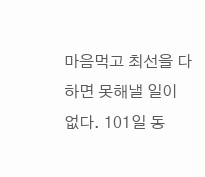마음먹고 최선을 다하면 못해낼 일이 없다. 101일 동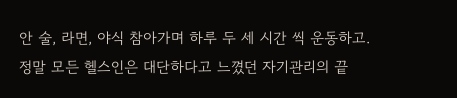안 술, 라면, 야식 참아가며 하루 두 세 시간 씩 운동하고. 정말 모든 헬스인은 대단하다고 느꼈던 자기관리의 끝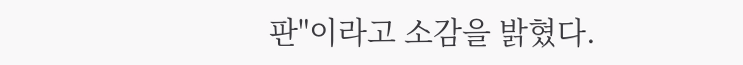판"이라고 소감을 밝혔다.